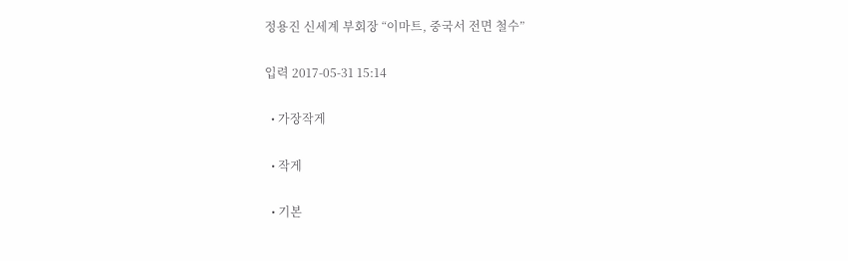정용진 신세계 부회장 “이마트, 중국서 전면 철수”

입력 2017-05-31 15:14

  • 가장작게

  • 작게

  • 기본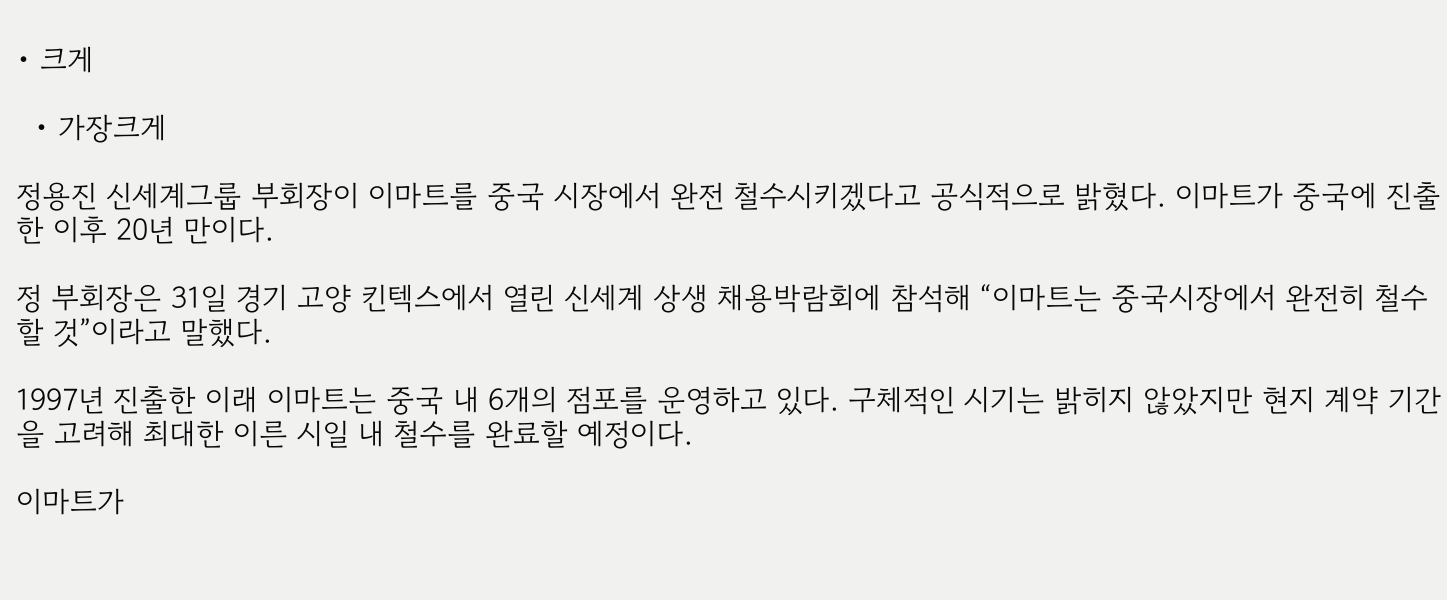• 크게

  • 가장크게

정용진 신세계그룹 부회장이 이마트를 중국 시장에서 완전 철수시키겠다고 공식적으로 밝혔다. 이마트가 중국에 진출한 이후 20년 만이다.

정 부회장은 31일 경기 고양 킨텍스에서 열린 신세계 상생 채용박람회에 참석해 “이마트는 중국시장에서 완전히 철수할 것”이라고 말했다.

1997년 진출한 이래 이마트는 중국 내 6개의 점포를 운영하고 있다. 구체적인 시기는 밝히지 않았지만 현지 계약 기간을 고려해 최대한 이른 시일 내 철수를 완료할 예정이다.

이마트가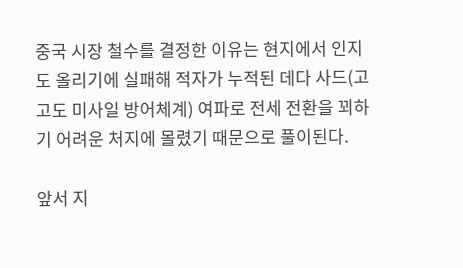중국 시장 철수를 결정한 이유는 현지에서 인지도 올리기에 실패해 적자가 누적된 데다 사드(고고도 미사일 방어체계) 여파로 전세 전환을 꾀하기 어려운 처지에 몰렸기 때문으로 풀이된다.

앞서 지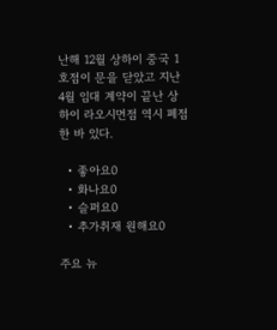난해 12월 상하이 중국 1호점이 문을 닫았고 지난 4월 임대 계약이 끝난 상하이 라오시먼점 역시 폐점한 바 있다.

  • 좋아요0
  • 화나요0
  • 슬퍼요0
  • 추가취재 원해요0

주요 뉴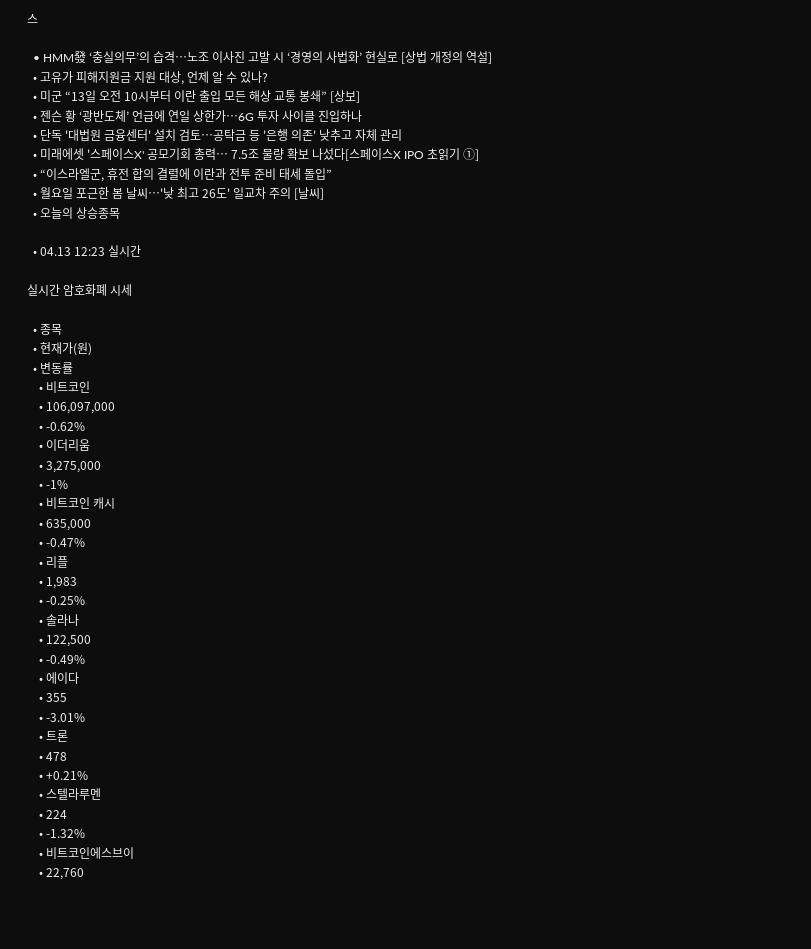스

  • HMM發 ‘충실의무’의 습격…노조 이사진 고발 시 ‘경영의 사법화’ 현실로 [상법 개정의 역설]
  • 고유가 피해지원금 지원 대상, 언제 알 수 있나?
  • 미군 “13일 오전 10시부터 이란 출입 모든 해상 교통 봉쇄” [상보]
  • 젠슨 황 ‘광반도체’ 언급에 연일 상한가⋯6G 투자 사이클 진입하나
  • 단독 '대법원 금융센터' 설치 검토…공탁금 등 '은행 의존' 낮추고 자체 관리
  • 미래에셋 '스페이스X' 공모기회 총력… 7.5조 물량 확보 나섰다[스페이스X IPO 초읽기 ①]
  • “이스라엘군, 휴전 합의 결렬에 이란과 전투 준비 태세 돌입”
  • 월요일 포근한 봄 날씨…'낮 최고 26도' 일교차 주의 [날씨]
  • 오늘의 상승종목

  • 04.13 12:23 실시간

실시간 암호화폐 시세

  • 종목
  • 현재가(원)
  • 변동률
    • 비트코인
    • 106,097,000
    • -0.62%
    • 이더리움
    • 3,275,000
    • -1%
    • 비트코인 캐시
    • 635,000
    • -0.47%
    • 리플
    • 1,983
    • -0.25%
    • 솔라나
    • 122,500
    • -0.49%
    • 에이다
    • 355
    • -3.01%
    • 트론
    • 478
    • +0.21%
    • 스텔라루멘
    • 224
    • -1.32%
    • 비트코인에스브이
    • 22,760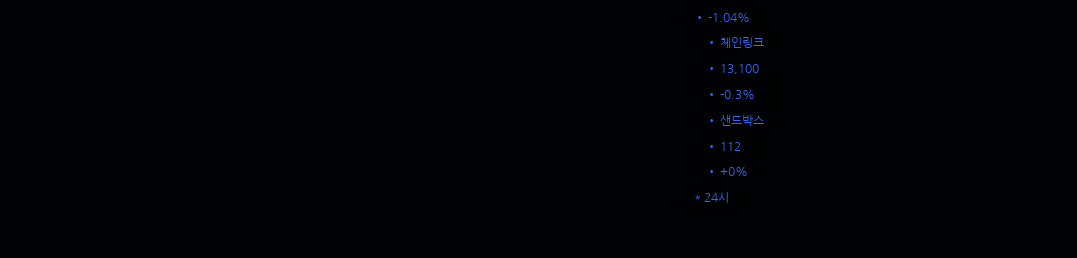• -1.04%
    • 체인링크
    • 13,100
    • -0.3%
    • 샌드박스
    • 112
    • +0%
* 24시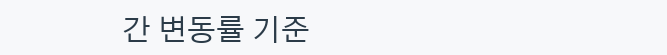간 변동률 기준